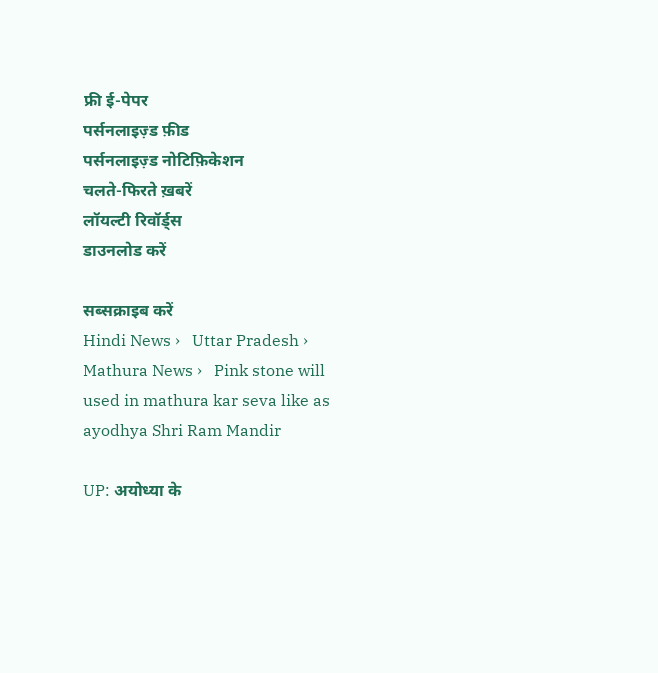फ्री ई-पेपर
पर्सनलाइज़्ड फ़ीड
पर्सनलाइज़्ड नोटिफ़िकेशन
चलते-फिरते ख़बरें
लॉयल्टी रिवॉर्ड्स
डाउनलोड करें

सब्सक्राइब करें
Hindi News ›   Uttar Pradesh ›   Mathura News ›   Pink stone will used in mathura kar seva like as ayodhya Shri Ram Mandir

UP: अयोध्या के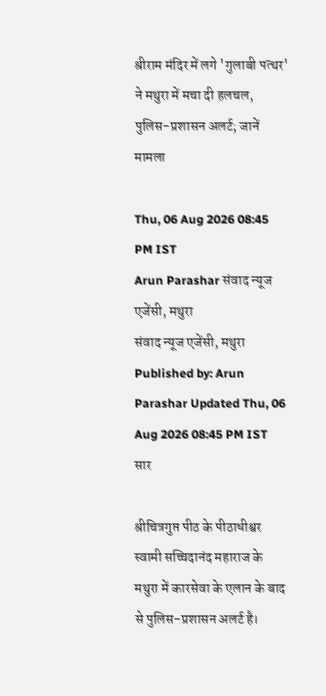श्रीराम मंदिर में लगे 'गुलाबी पत्थर' ने मथुरा में मचा दी हलचल, पुलिस-प्रशासन अलर्ट; जानें मामला

Thu, 06 Aug 2026 08:45 PM IST
Arun Parashar संवाद न्यूज एजेंसी, मथुरा
संवाद न्यूज एजेंसी, मथुरा Published by: Arun Parashar Updated Thu, 06 Aug 2026 08:45 PM IST
सार

श्रीचित्रगुप्त पीठ के पीठाधीश्वर स्वामी सच्चिदानंद महाराज के मथुरा में कारसेवा के एलान के बाद से पुलिस-प्रशासन अलर्ट है।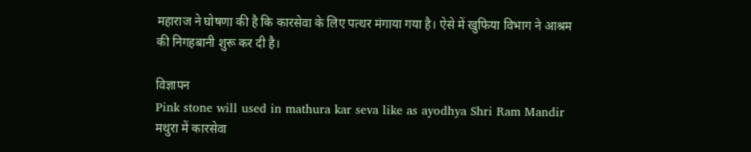महाराज ने घोषणा की है कि कारसेवा के लिए पत्थर मंगाया गया है। ऐसे में खुफिया विभाग ने आश्रम की निगहबानी शुरू कर दी है।

विज्ञापन
Pink stone will used in mathura kar seva like as ayodhya Shri Ram Mandir
मथुरा में कारसेवा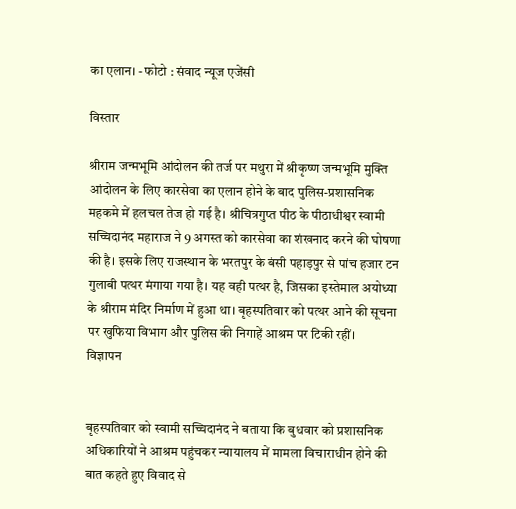का एलान। - फोटो : संवाद न्यूज एजेंसी

विस्तार

श्रीराम जन्मभूमि आंदोलन की तर्ज पर मथुरा में श्रीकृष्ण जन्मभूमि मुक्ति आंदोलन के लिए कारसेवा का एलान होने के बाद पुलिस-प्रशासनिक महकमे में हलचल तेज हो गई है। श्रीचित्रगुप्त पीठ के पीठाधीश्वर स्वामी सच्चिदानंद महाराज ने 9 अगस्त को कारसेवा का शंखनाद करने की घोषणा की है। इसके लिए राजस्थान के भरतपुर के बंसी पहाड़पुर से पांच हजार टन गुलाबी पत्थर मंगाया गया है। यह वही पत्थर है, जिसका इस्तेमाल अयोध्या के श्रीराम मंदिर निर्माण में हुआ था। बृहस्पतिवार को पत्थर आने की सूचना पर खुफिया विभाग और पुलिस की निगाहें आश्रम पर टिकी रहीं।
विज्ञापन


बृहस्पतिवार को स्वामी सच्चिदानंद ने बताया कि बुधवार को प्रशासनिक अधिकारियों ने आश्रम पहुंचकर न्यायालय में मामला विचाराधीन होने की बात कहते हुए विवाद से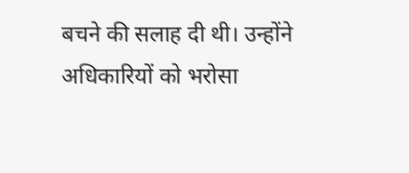बचने की सलाह दी थी। उन्होंने अधिकारियों को भरोसा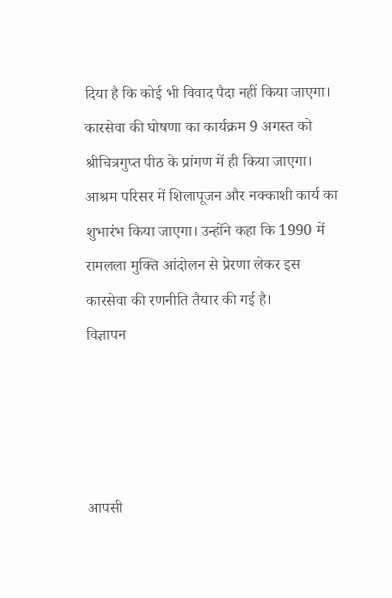दिया है कि कोई भी विवाद पैदा नहीं किया जाएगा। कारसेवा की घोषणा का कार्यक्रम 9 अगस्त को श्रीचित्रगुप्त पीठ के प्रांगण में ही किया जाएगा। आश्रम परिसर में शिलापूजन और नक्काशी कार्य का शुभारंभ किया जाएगा। उन्होंने कहा कि 1990 में रामलला मुक्ति आंदोलन से प्रेरणा लेकर इस कारसेवा की रणनीति तैयार की गई है।
विज्ञापन




आपसी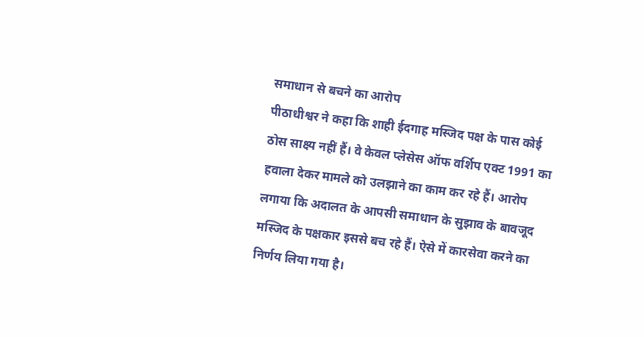समाधान से बचने का आरोप
पीठाधीश्वर ने कहा कि शाही ईदगाह मस्जिद पक्ष के पास कोई ठोस साक्ष्य नहीं हैं। वे केवल प्लेसेस ऑफ वर्शिप एक्ट 1991 का हवाला देकर मामले को उलझाने का काम कर रहे हैं। आरोप लगाया कि अदालत के आपसी समाधान के सुझाव के बावजूद मस्जिद के पक्षकार इससे बच रहे हैं। ऐसे में कारसेवा करने का निर्णय लिया गया है।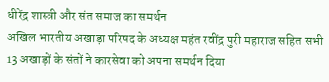धीरेंद्र शास्त्री और संत समाज का समर्थन
अखिल भारतीय अखाड़ा परिषद के अध्यक्ष महंत रवींद्र पुरी महाराज सहित सभी 13 अखाड़ों के संतों ने कारसेवा को अपना समर्थन दिया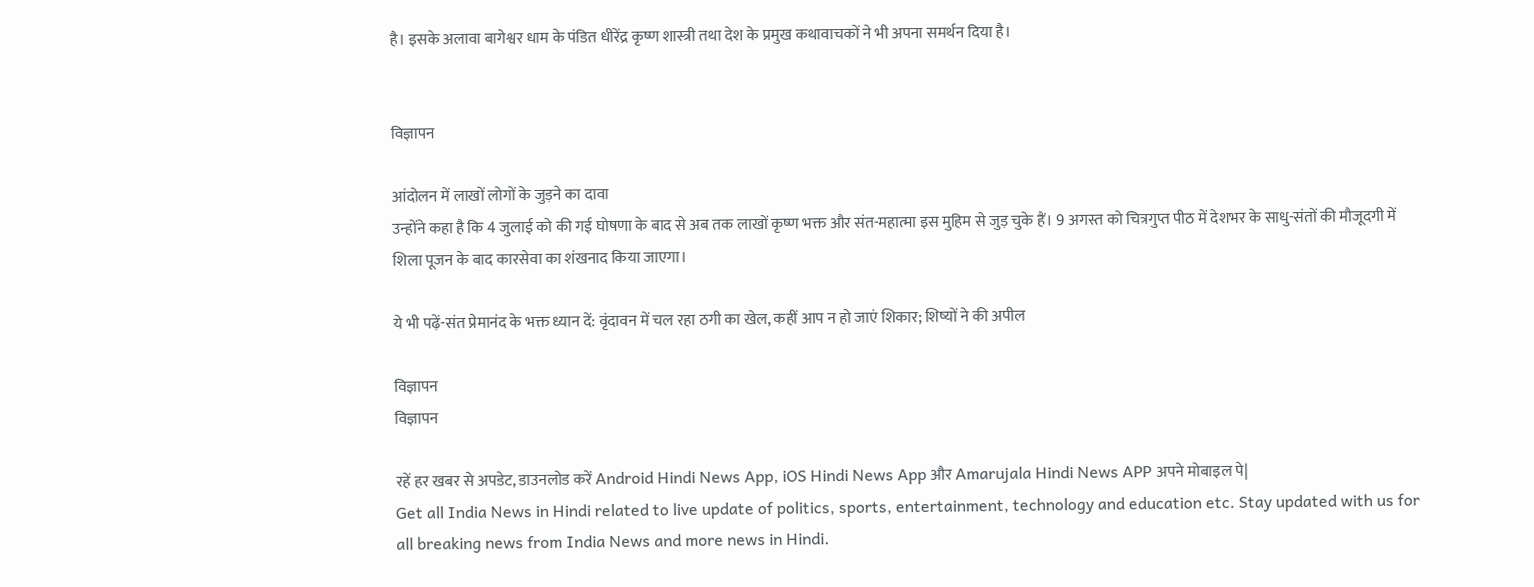है। इसके अलावा बागेश्वर धाम के पंडित धीरेंद्र कृष्ण शास्त्री तथा देश के प्रमुख कथावाचकों ने भी अपना समर्थन दिया है।


विज्ञापन

आंदोलन में लाखों लोगों के जुड़ने का दावा
उन्होंने कहा है कि 4 जुलाई को की गई घोषणा के बाद से अब तक लाखों कृष्ण भक्त और संत-महात्मा इस मुहिम से जुड़ चुके हैं। 9 अगस्त को चित्रगुप्त पीठ में देशभर के साधु-संतों की मौजूदगी में शिला पूजन के बाद कारसेवा का शंखनाद किया जाएगा।

ये भी पढ़ें-संत प्रेमानंद के भक्त ध्यान दें: वृंदावन में चल रहा ठगी का खेल, कहीं आप न हो जाएं शिकार; शिष्यों ने की अपील

विज्ञापन
विज्ञापन

रहें हर खबर से अपडेट, डाउनलोड करें Android Hindi News App, iOS Hindi News App और Amarujala Hindi News APP अपने मोबाइल पे|
Get all India News in Hindi related to live update of politics, sports, entertainment, technology and education etc. Stay updated with us for all breaking news from India News and more news in Hindi.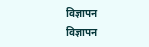विज्ञापन
विज्ञापन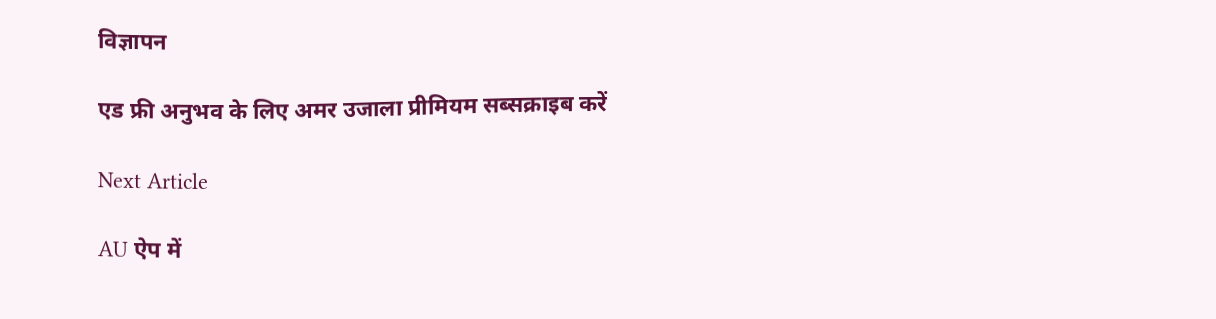विज्ञापन

एड फ्री अनुभव के लिए अमर उजाला प्रीमियम सब्सक्राइब करें

Next Article

AU ऐप में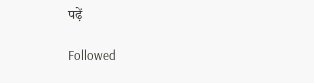पढ़ें

Followed